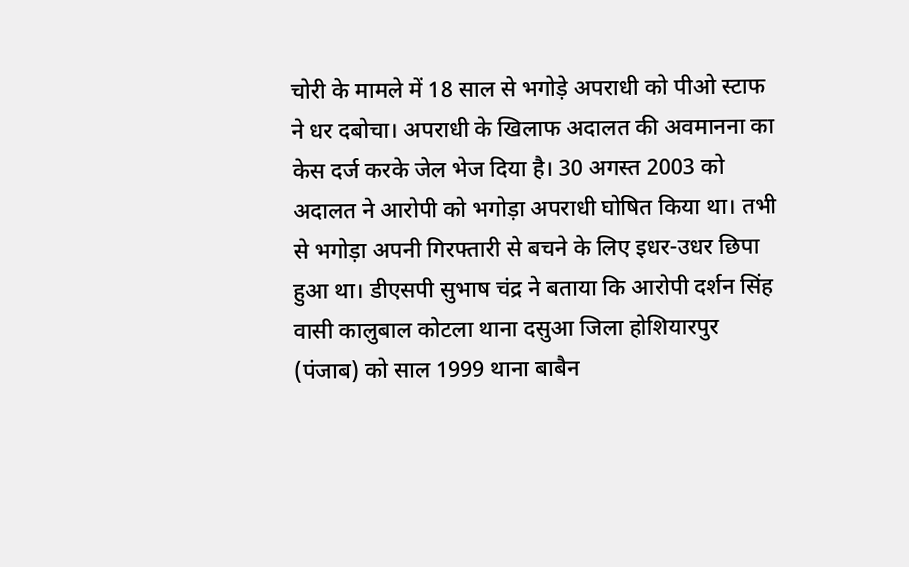चोरी के मामले में 18 साल से भगोड़े अपराधी को पीओ स्टाफ ने धर दबोचा। अपराधी के खिलाफ अदालत की अवमानना का केस दर्ज करके जेल भेज दिया है। 30 अगस्त 2003 को अदालत ने आरोपी को भगोड़ा अपराधी घोषित किया था। तभी से भगोड़ा अपनी गिरफ्तारी से बचने के लिए इधर-उधर छिपा हुआ था। डीएसपी सुभाष चंद्र ने बताया कि आरोपी दर्शन सिंह वासी कालुबाल कोटला थाना दसुआ जिला होशियारपुर (पंजाब) को साल 1999 थाना बाबैन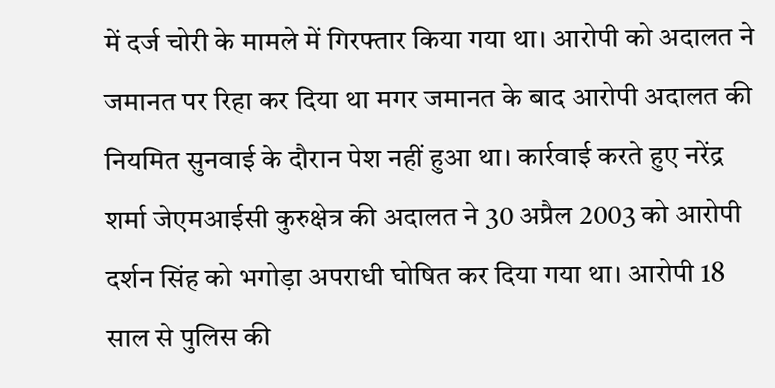में दर्ज चोरी के मामले में गिरफ्तार किया गया था। आरोपी को अदालत ने जमानत पर रिहा कर दिया था मगर जमानत के बाद आरोपी अदालत की नियमित सुनवाई के दौरान पेश नहीं हुआ था। कार्रवाई करते हुए नरेंद्र शर्मा जेएमआईसी कुरुक्षेत्र की अदालत ने 30 अप्रैल 2003 को आरोपी दर्शन सिंह को भगोड़ा अपराधी घोषित कर दिया गया था। आरोपी 18 साल से पुलिस की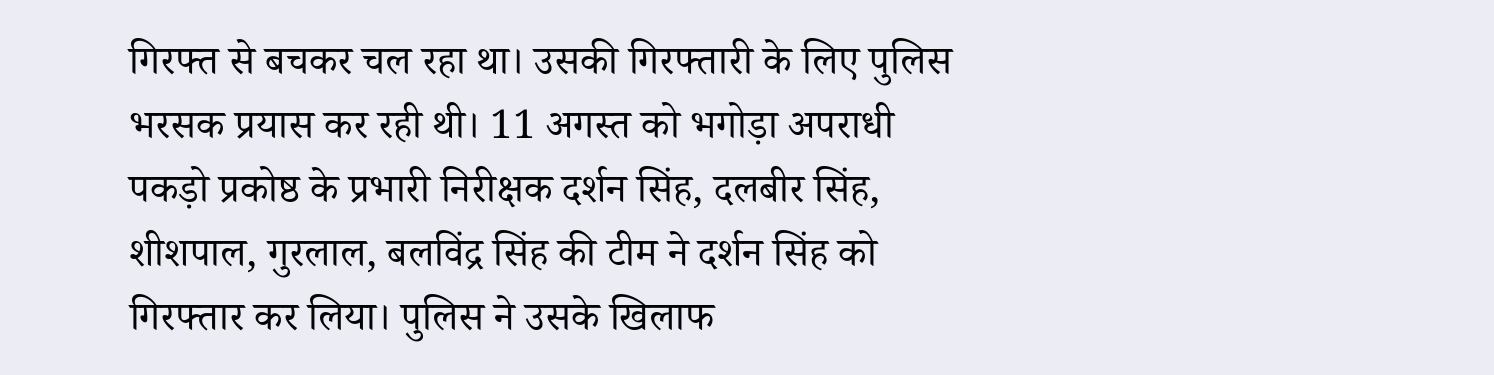गिरफ्त से बचकर चल रहा था। उसकी गिरफ्तारी के लिए पुलिस भरसक प्रयास कर रही थी। 11 अगस्त को भगोड़ा अपराधी पकड़ो प्रकोष्ठ के प्रभारी निरीक्षक दर्शन सिंह, दलबीर सिंह, शीशपाल, गुरलाल, बलविंद्र सिंह की टीम ने दर्शन सिंह को गिरफ्तार कर लिया। पुलिस ने उसके खिलाफ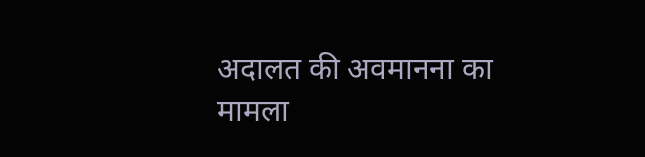अदालत की अवमानना का मामला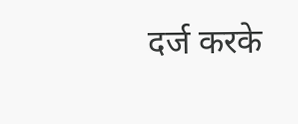दर्ज करके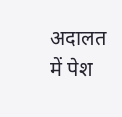अदालत में पेश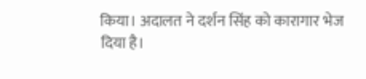किया। अदालत ने दर्शन सिंह को कारागार भेज दिया है।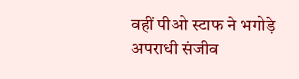वहीं पीओ स्टाफ ने भगोड़े अपराधी संजीव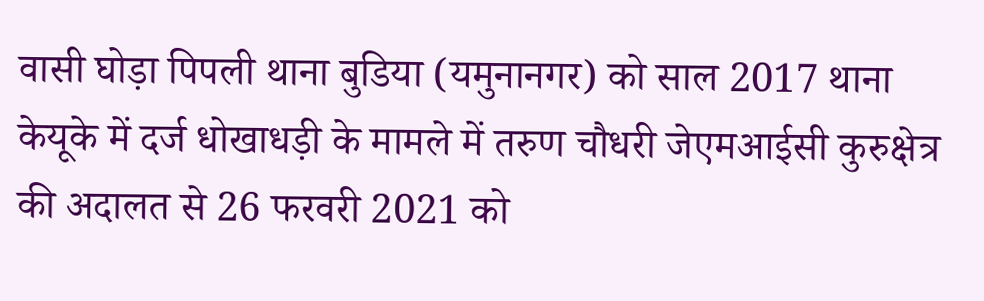वासी घोड़ा पिपली थाना बुडिया (यमुनानगर) को साल 2017 थाना केयूके में दर्ज धोखाधड़ी के मामले में तरुण चौधरी जेएमआईसी कुरुक्षेत्र की अदालत से 26 फरवरी 2021 को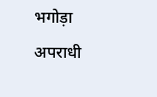भगोड़ा अपराधी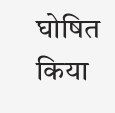घोषित किया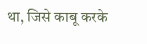था, जिसे काबू करके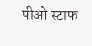पीओ स्टाफ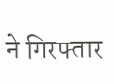ने गिरफ्तार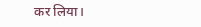कर लिया।